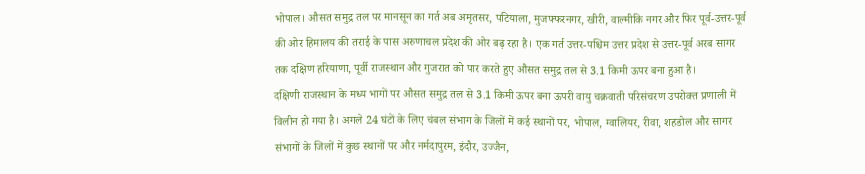भोपाल। औसत समुद्र तल पर मानसून का गर्त अब अमृतसर, पटियाला, मुजफ्फरनगर, खीरी, वाल्मीकि नगर और फिर पूर्व-उत्तर-पूर्व की ओर हिमालय की तराई के पास अरुणाचल प्रदेश की ओर बढ़ रहा है। एक गर्त उत्तर-पश्चिम उत्तर प्रदेश से उत्तर-पूर्व अरब सागर तक दक्षिण हरियाणा, पूर्वी राजस्थान और गुजरात को पार करते हुए औसत समुद्र तल से 3.1 किमी ऊपर बना हुआ है।
दक्षिणी राजस्थान के मध्य भागों पर औसत समुद्र तल से 3.1 किमी ऊपर बना ऊपरी वायु चक्रवाती परिसंचरण उपरोक्त प्रणाली में विलीन हो गया है। अगले 24 घंटों के लिए चंबल संभाग के जिलों में कई स्थानों पर, भोपाल, ग्वालियर, रीवा, शहडोल और सागर संभागों के जिलों में कुछ स्थानों पर और नर्मदापुरम, इंदौर, उज्जैन,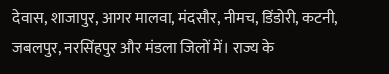देवास, शाजापुर, आगर मालवा, मंदसौर, नीमच, डिंडोरी, कटनी, जबलपुर, नरसिंहपुर और मंडला जिलों में। राज्य के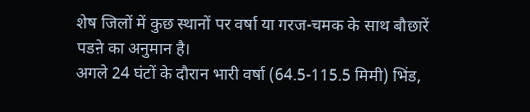शेष जिलों में कुछ स्थानों पर वर्षा या गरज-चमक के साथ बौछारें पडऩे का अनुमान है।
अगले 24 घंटों के दौरान भारी वर्षा (64.5-115.5 मिमी) भिंड,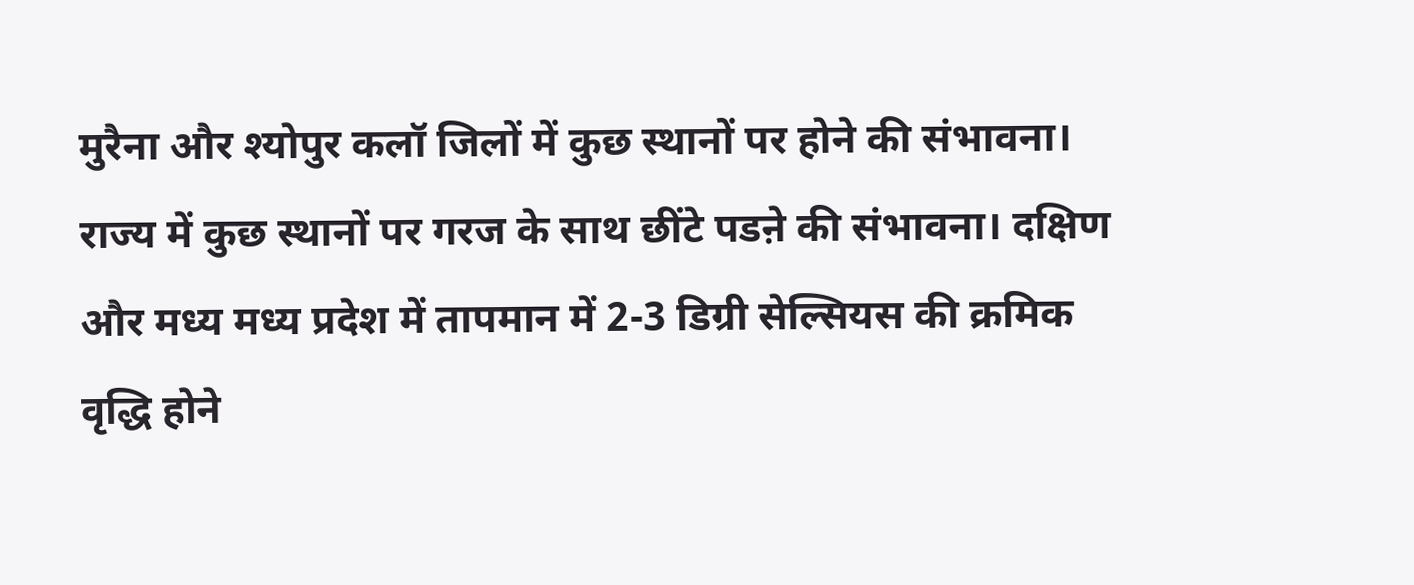मुरैना और श्योपुर कलॉ जिलों में कुछ स्थानों पर होने की संभावना। राज्य में कुछ स्थानों पर गरज के साथ छींटे पडऩे की संभावना। दक्षिण और मध्य मध्य प्रदेश में तापमान में 2-3 डिग्री सेल्सियस की क्रमिक वृद्धि होने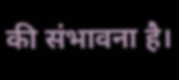की संभावना है।